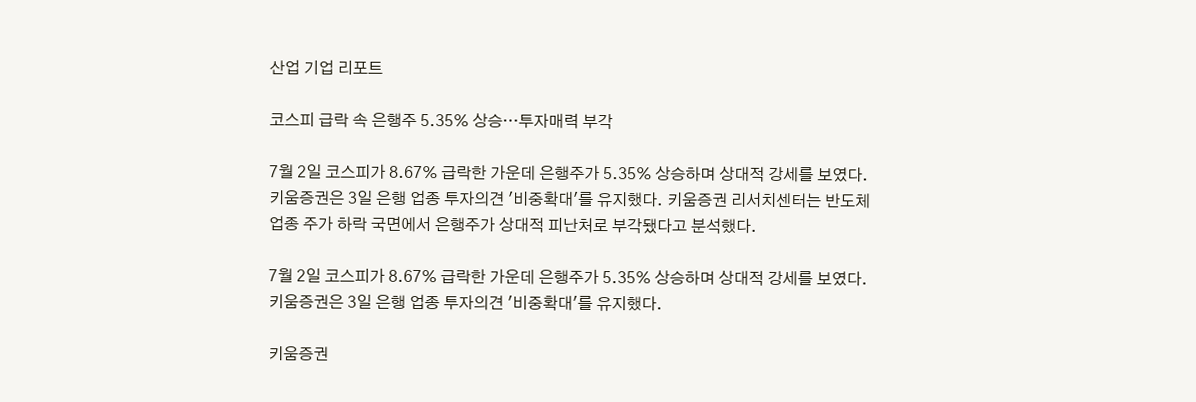산업 기업 리포트

코스피 급락 속 은행주 5.35% 상승…투자매력 부각

7월 2일 코스피가 8.67% 급락한 가운데 은행주가 5.35% 상승하며 상대적 강세를 보였다. 키움증권은 3일 은행 업종 투자의견 '비중확대'를 유지했다. 키움증권 리서치센터는 반도체 업종 주가 하락 국면에서 은행주가 상대적 피난처로 부각됐다고 분석했다.

7월 2일 코스피가 8.67% 급락한 가운데 은행주가 5.35% 상승하며 상대적 강세를 보였다. 키움증권은 3일 은행 업종 투자의견 '비중확대'를 유지했다.

키움증권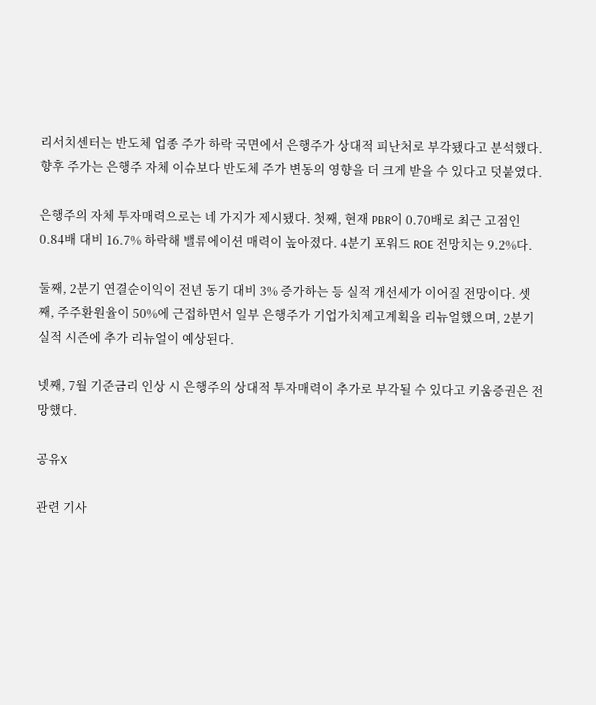리서치센터는 반도체 업종 주가 하락 국면에서 은행주가 상대적 피난처로 부각됐다고 분석했다. 향후 주가는 은행주 자체 이슈보다 반도체 주가 변동의 영향을 더 크게 받을 수 있다고 덧붙였다.

은행주의 자체 투자매력으로는 네 가지가 제시됐다. 첫째, 현재 PBR이 0.70배로 최근 고점인 0.84배 대비 16.7% 하락해 밸류에이션 매력이 높아졌다. 4분기 포워드 ROE 전망치는 9.2%다.

둘째, 2분기 연결순이익이 전년 동기 대비 3% 증가하는 등 실적 개선세가 이어질 전망이다. 셋째, 주주환원율이 50%에 근접하면서 일부 은행주가 기업가치제고계획을 리뉴얼했으며, 2분기 실적 시즌에 추가 리뉴얼이 예상된다.

넷째, 7월 기준금리 인상 시 은행주의 상대적 투자매력이 추가로 부각될 수 있다고 키움증권은 전망했다.

공유X

관련 기사